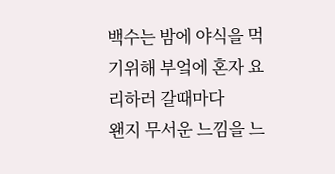백수는 밤에 야식을 먹기위해 부엌에 혼자 요리하러 갈때마다
왠지 무서운 느낌을 느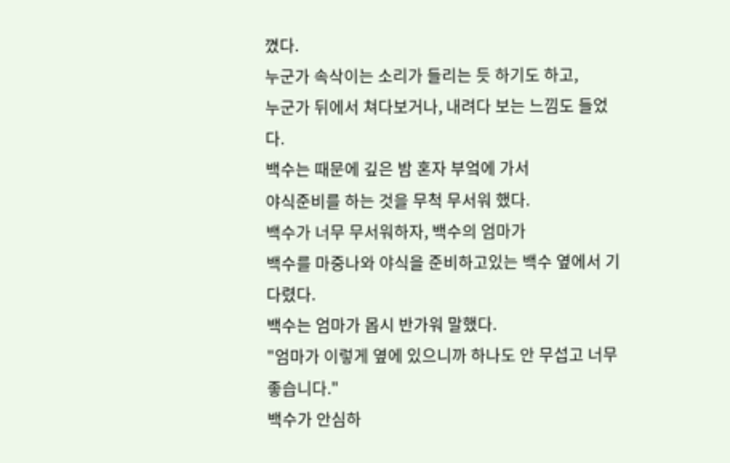꼈다.
누군가 속삭이는 소리가 들리는 듯 하기도 하고,
누군가 뒤에서 쳐다보거나, 내려다 보는 느낌도 들었다.
백수는 때문에 깊은 밤 혼자 부엌에 가서
야식준비를 하는 것을 무척 무서워 했다.
백수가 너무 무서워하자, 백수의 엄마가
백수를 마중나와 야식을 준비하고있는 백수 옆에서 기다렸다.
백수는 엄마가 몹시 반가워 말했다.
"엄마가 이렇게 옆에 있으니까 하나도 안 무섭고 너무 좋습니다."
백수가 안심하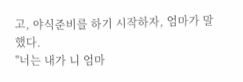고, 야식준비를 하기 시작하자, 엄마가 말했다.
"너는 내가 니 엄마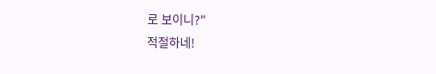로 보이니?"
적절하네!